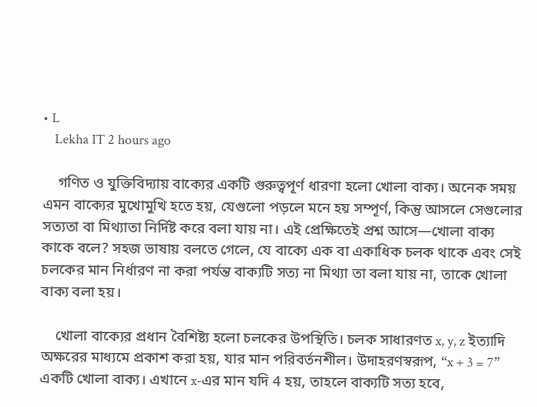• L
    Lekha IT 2 hours ago

    গণিত ও যুক্তিবিদ্যায় বাক্যের একটি গুরুত্বপূর্ণ ধারণা হলো খোলা বাক্য। অনেক সময় এমন বাক্যের মুখোমুখি হতে হয়, যেগুলো পড়লে মনে হয় সম্পূর্ণ, কিন্তু আসলে সেগুলোর সত্যতা বা মিথ্যাতা নির্দিষ্ট করে বলা যায় না। এই প্রেক্ষিতেই প্রশ্ন আসে—খোলা বাক্য কাকে বলে? সহজ ভাষায় বলতে গেলে, যে বাক্যে এক বা একাধিক চলক থাকে এবং সেই চলকের মান নির্ধারণ না করা পর্যন্ত বাক্যটি সত্য না মিথ্যা তা বলা যায় না, তাকে খোলা বাক্য বলা হয়।

    খোলা বাক্যের প্রধান বৈশিষ্ট্য হলো চলকের উপস্থিতি। চলক সাধারণত x, y, z ইত্যাদি অক্ষরের মাধ্যমে প্রকাশ করা হয়, যার মান পরিবর্তনশীল। উদাহরণস্বরূপ, “x + 3 = 7” একটি খোলা বাক্য। এখানে x-এর মান যদি 4 হয়, তাহলে বাক্যটি সত্য হবে,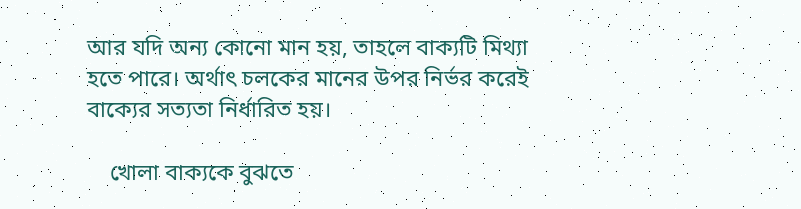আর যদি অন্য কোনো মান হয়, তাহলে বাক্যটি মিথ্যা হতে পারে। অর্থাৎ চলকের মানের উপর নির্ভর করেই বাক্যের সত্যতা নির্ধারিত হয়।

    খোলা বাক্যকে বুঝতে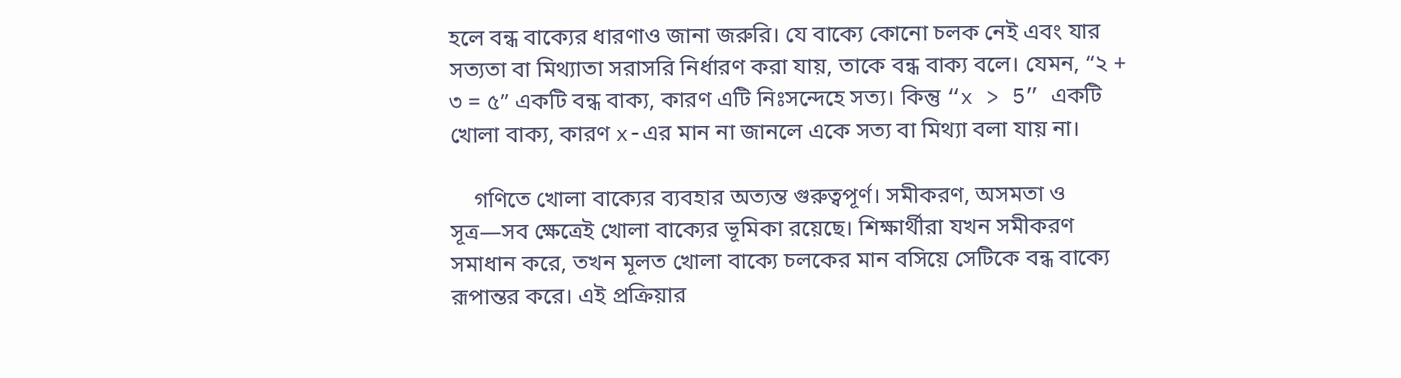হলে বন্ধ বাক্যের ধারণাও জানা জরুরি। যে বাক্যে কোনো চলক নেই এবং যার সত্যতা বা মিথ্যাতা সরাসরি নির্ধারণ করা যায়, তাকে বন্ধ বাক্য বলে। যেমন, “২ + ৩ = ৫” একটি বন্ধ বাক্য, কারণ এটি নিঃসন্দেহে সত্য। কিন্তু “x > 5” একটি খোলা বাক্য, কারণ x-এর মান না জানলে একে সত্য বা মিথ্যা বলা যায় না।

    গণিতে খোলা বাক্যের ব্যবহার অত্যন্ত গুরুত্বপূর্ণ। সমীকরণ, অসমতা ও সূত্র—সব ক্ষেত্রেই খোলা বাক্যের ভূমিকা রয়েছে। শিক্ষার্থীরা যখন সমীকরণ সমাধান করে, তখন মূলত খোলা বাক্যে চলকের মান বসিয়ে সেটিকে বন্ধ বাক্যে রূপান্তর করে। এই প্রক্রিয়ার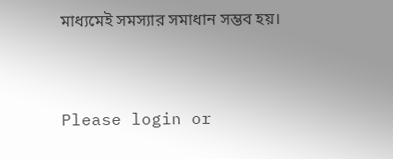মাধ্যমেই সমস্যার সমাধান সম্ভব হয়।



Please login or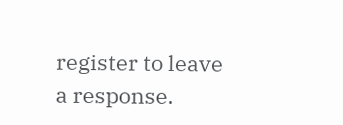register to leave a response.